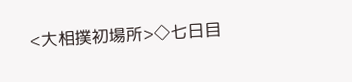<大相撲初場所>◇七日目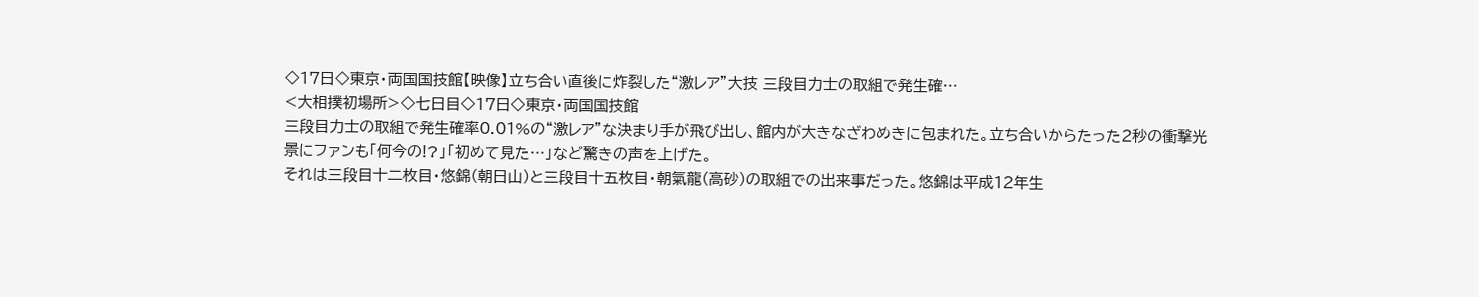◇17日◇東京・両国国技館【映像】立ち合い直後に炸裂した“激レア”大技 三段目力士の取組で発生確…
<大相撲初場所>◇七日目◇17日◇東京・両国国技館
三段目力士の取組で発生確率0.01%の“激レア”な決まり手が飛び出し、館内が大きなざわめきに包まれた。立ち合いからたった2秒の衝撃光景にファンも「何今の!?」「初めて見た…」など驚きの声を上げた。
それは三段目十二枚目・悠錦(朝日山)と三段目十五枚目・朝氣龍(高砂)の取組での出来事だった。悠錦は平成12年生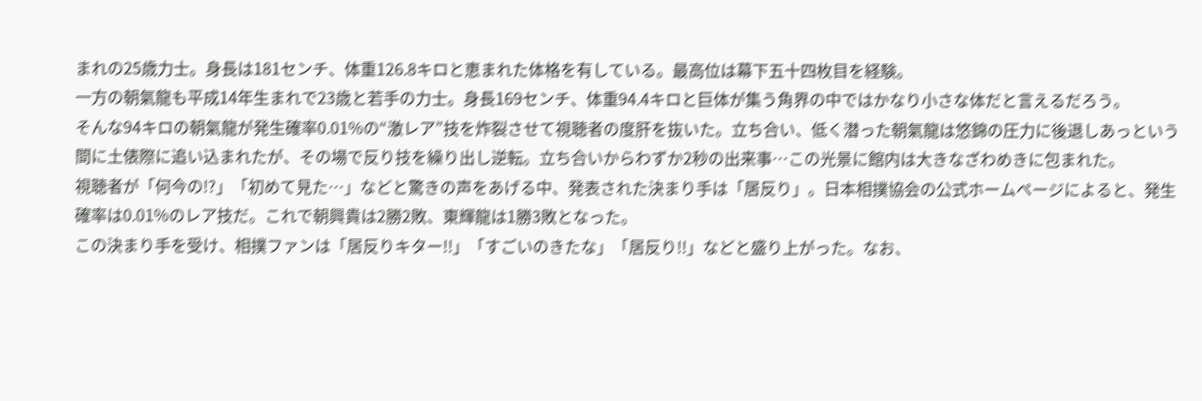まれの25歳力士。身長は181センチ、体重126.8キロと恵まれた体格を有している。最高位は幕下五十四枚目を経験。
一方の朝氣龍も平成14年生まれで23歳と若手の力士。身長169センチ、体重94.4キロと巨体が集う角界の中ではかなり小さな体だと言えるだろう。
そんな94キロの朝氣龍が発生確率0.01%の“激レア”技を炸裂させて視聴者の度肝を抜いた。立ち合い、低く潜った朝氣龍は悠錦の圧力に後退しあっという間に土俵際に追い込まれたが、その場で反り技を繰り出し逆転。立ち合いからわずか2秒の出来事…この光景に館内は大きなざわめきに包まれた。
視聴者が「何今の!?」「初めて見た…」などと驚きの声をあげる中、発表された決まり手は「居反り」。日本相撲協会の公式ホームページによると、発生確率は0.01%のレア技だ。これで朝興貴は2勝2敗、東輝龍は1勝3敗となった。
この決まり手を受け、相撲ファンは「居反りキター!!」「すごいのきたな」「居反り!!」などと盛り上がった。なお、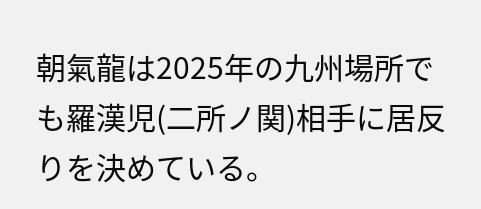朝氣龍は2025年の九州場所でも羅漢児(二所ノ関)相手に居反りを決めている。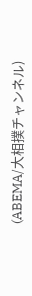(ABEMA/大相撲チャンネル)